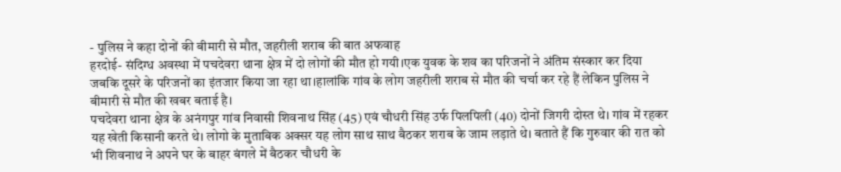- पुलिस ने कहा दोनों की बीमारी से मौत, जहरीली शराब की बात अफवाह
हरदोई- संदिग्ध अवस्था में पचदेवरा थाना क्षेत्र में दो लोगों की मौत हो गयी।एक युवक के शव का परिजनों ने अंतिम संस्कार कर दिया जबकि दूसरे के परिजनों का इंतजार किया जा रहा था।हालांकि गांव के लोग जहरीली शराब से मौत की चर्चा कर रहे हैं लेकिन पुलिस ने बीमारी से मौत की खबर बताई है।
पचदेवरा थाना क्षेत्र के अनंगपुर गांव निवासी शिवनाथ सिंह (45) एवं चौधरी सिंह उर्फ पिलपिली (40) दोनों जिगरी दोस्त थे। गांव में रहकर यह खेती किसानी करते थे। लोगो के मुताबिक अक्सर यह लोग साथ साथ बैठकर शराब के जाम लड़ाते थे। बताते हैं कि गुरुवार की रात को भी शिवनाथ ने अपने घर के बाहर बंगले में बैठकर चौधरी के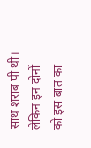साथ शराब पी थी। लेकिन इन दोनों को इस बात का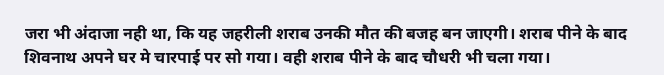जरा भी अंदाजा नही था, कि यह जहरीली शराब उनकी मौत की बजह बन जाएगी। शराब पीने के बाद शिवनाथ अपने घर मे चारपाई पर सो गया। वही शराब पीने के बाद चौधरी भी चला गया।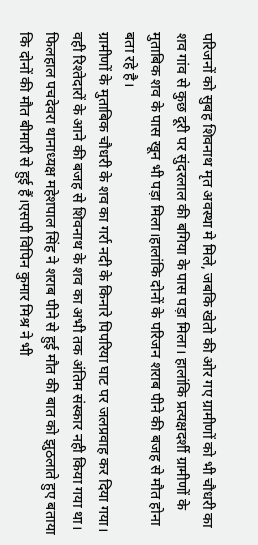परिजनों को सुबह शिवनाथ मृत अवस्था मे मिले, जबकि खेतो की ओर गए ग्रामीणों को भी चौधरी का शव गांव से कुछ दूरी पर सुंदरलाल की बगिया के पास पड़ा मिला। हालांकि प्रत्यक्षदर्शी ग्रामीणों के मुताबिक शव के पास खून भी पड़ा मिला।हालांकि दोनों के परिजन शराब पीने की बजह से मौत होना बता रहे है।
ग्रामीणों के मुताबिक चौधरी के शव का गर्रा नदी के किनारे पिपरिया घाट पर जलप्रवाह कर दिया गया। वही रिश्तेदारों के आने की बजह से शिवनाथ के शव का अभी तक अंतिम संस्कार नही किया गया था। फिलहाल पचदेवरा थानाध्यक्ष महेशपाल सिंह ने शराब पीने से हुई मौत की बात को झुठलाते हुए बताया कि दोनों की मौत बीमारी से हुई हैं।एसपी विपिन कुमार मिश्र ने भी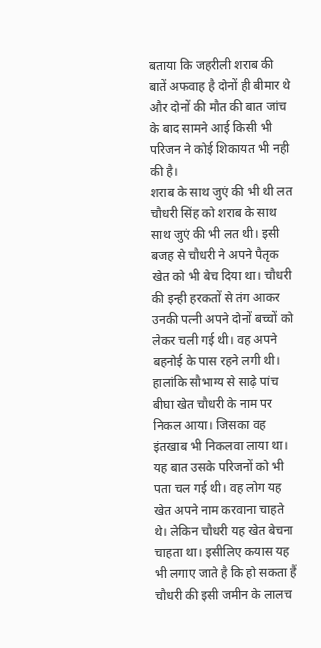बताया कि जहरीली शराब की बातें अफवाह है दोनों ही बीमार थे और दोनों की मौत की बात जांच के बाद सामने आई किसी भी परिजन ने कोई शिकायत भी नही की है।
शराब के साथ जुएं की भी थी लत
चौधरी सिंह को शराब के साथ साथ जुएं की भी लत थी। इसी बजह से चौधरी ने अपने पैतृक खेत को भी बेच दिया था। चौधरी की इन्ही हरकतों से तंग आकर उनकी पत्नी अपने दोनों बच्चों को लेकर चली गई थी। वह अपने बहनोई के पास रहने लगी थी। हालांकि सौभाग्य से साढ़े पांच बीघा खेत चौधरी के नाम पर निकल आया। जिसका वह इंतखाब भी निकलवा लाया था। यह बात उसके परिजनों को भी पता चल गई थी। वह लोग यह खेत अपने नाम करवाना चाहते थे। लेकिन चौधरी यह खेत बेचना चाहता था। इसीलिए कयास यह भी लगाए जाते है कि हो सकता हैं चौधरी की इसी जमीन के लालच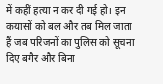में कहीं हत्या न कर दी गई हो। इन कयासों को बल और तब मिल जाता हैं जब परिजनों का पुलिस को सूचना दिए बगैर और बिना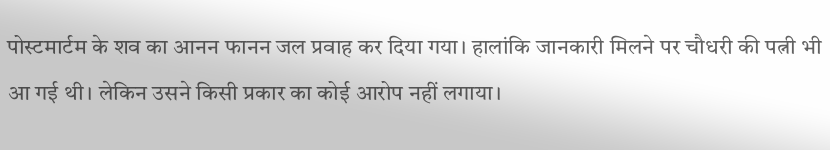पोस्टमार्टम के शव का आनन फानन जल प्रवाह कर दिया गया। हालांकि जानकारी मिलने पर चौधरी की पत्नी भी आ गई थी। लेकिन उसने किसी प्रकार का कोई आरोप नहीं लगाया।